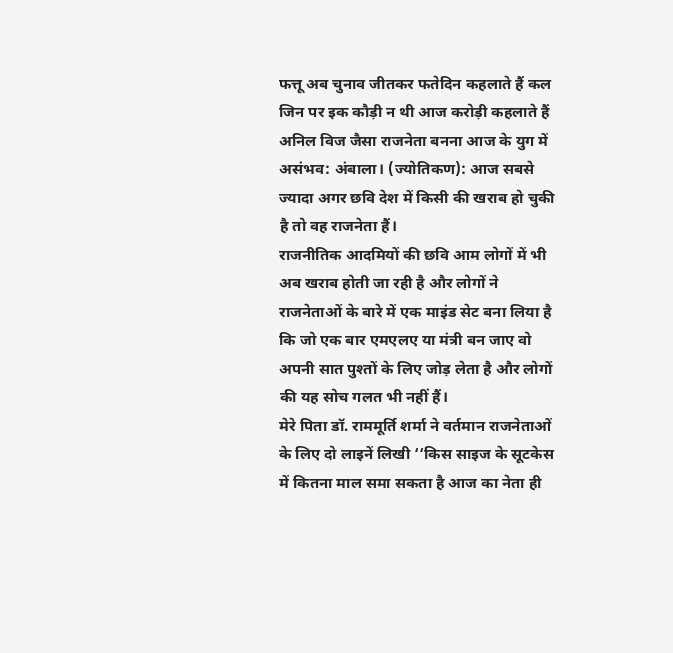फत्तू अब चुनाव जीतकर फतेदिन कहलाते हैं कल जिन पर इक कौड़ी न थी आज करोड़ी कहलाते हैं
अनिल विज जैसा राजनेता बनना आज के युग में असंभव: अंबाला। (ज्योतिकण): आज सबसे ज्यादा अगर छवि देश में किसी की खराब हो चुकी है तो वह राजनेता हैं।
राजनीतिक आदमियों की छवि आम लोगों में भी अब खराब होती जा रही है और लोगों ने राजनेताओं के बारे में एक माइंड सेट बना लिया है कि जो एक बार एमएलए या मंत्री बन जाए वो अपनी सात पुश्तों के लिए जोड़ लेता है और लोगों की यह सोच गलत भी नहीं हैं।
मेरे पिता डॉ. राममूर्ति शर्मा ने वर्तमान राजनेताओं के लिए दो लाइनें लिखी ‘‘किस साइज के सूटकेस में कितना माल समा सकता है आज का नेता ही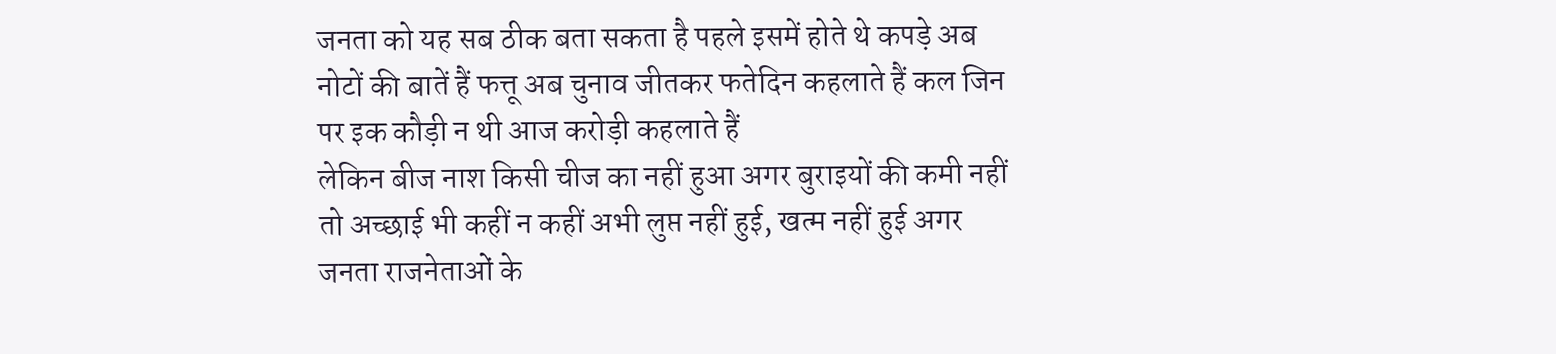जनता को यह सब ठीक बता सकता है पहले इसमें होते थे कपड़े अब नोटों की बातें हैं फत्तू अब चुनाव जीतकर फतेदिन कहलाते हैं कल जिन पर इक कौड़ी न थी आज करोड़ी कहलाते हैं
लेकिन बीज नाश किसी चीज का नहीं हुआ अगर बुराइयों की कमी नहीं तो अच्छाई भी कहीं न कहीं अभी लुप्त नहीं हुई, खत्म नहीं हुई अगर जनता राजनेताओं के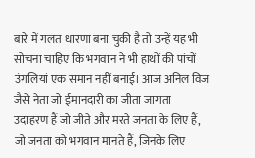बारे में गलत धारणा बना चुकी है तो उन्हें यह भी सोचना चाहिए कि भगवान ने भी हाथों की पांचों उंगलियां एक समान नहीं बनाई। आज अनिल विज जैसे नेता जो ईमानदारी का जीता जागता
उदाहरण हैं जो जीते और मरते जनता के लिए हैं, जो जनता को भगवान मानते हैं, जिनके लिए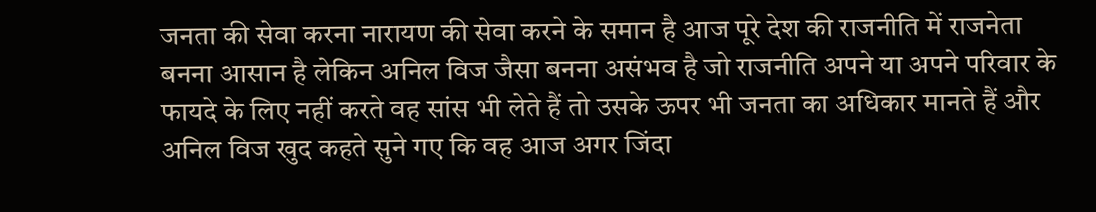जनता की सेवा करना नारायण की सेवा करने के समान है आज पूरे देश की राजनीति में राजनेता बनना आसान है लेकिन अनिल विज जैसा बनना असंभव है जो राजनीति अपने या अपने परिवार के फायदे के लिए नहीं करते वह सांस भी लेते हैं तो उसके ऊपर भी जनता का अधिकार मानते हैं और अनिल विज खुद कहते सुने गए कि वह आज अगर जिंदा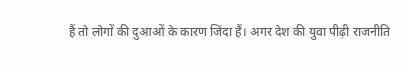हैं तो लोगों की दुआओं के कारण जिंदा हैं। अगर देश की युवा पीढ़ी राजनीति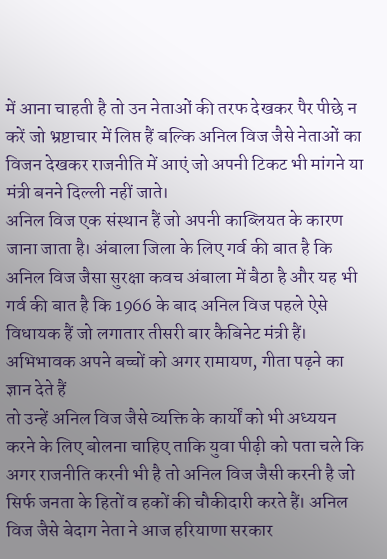में आना चाहती है तो उन नेताओं की तरफ देखकर पैर पीछे न करें जो भ्रष्टाचार में लिप्त हैं बल्कि अनिल विज जैसे नेताओं का विजन देखकर राजनीति में आएं जो अपनी टिकट भी मांगने या मंत्री बनने दिल्ली नहीं जाते।
अनिल विज एक संस्थान हैं जो अपनी काब्लियत के कारण जाना जाता है। अंबाला जिला के लिए गर्व की बात है कि अनिल विज जैसा सुरक्षा कवच अंबाला में बैठा है और यह भी गर्व की बात है कि 1966 के बाद अनिल विज पहले ऐसे विधायक हैं जो लगातार तीसरी बार कैबिनेट मंत्री हैं। अभिभावक अपने बच्चों को अगर रामायण, गीता पढ़ने का ज्ञान देते हैं
तो उन्हें अनिल विज जैसे व्यक्ति के कार्यों को भी अध्ययन करने के लिए बोलना चाहिए ताकि युवा पीढ़ी को पता चले कि अगर राजनीति करनी भी है तो अनिल विज जैसी करनी है जो सिर्फ जनता के हितों व हकों की चौकीदारी करते हैं। अनिल विज जैसे बेदाग नेता ने आज हरियाणा सरकार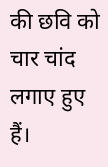की छवि को चार चांद लगाए हुए हैं।